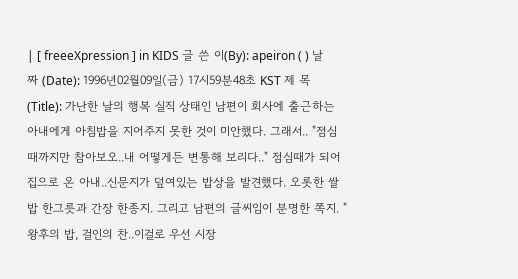| [ freeeXpression ] in KIDS 글 쓴 이(By): apeiron ( ) 날 짜 (Date): 1996년02월09일(금) 17시59분48초 KST 제 목(Title): 가난한 날의 행복 실직 상태인 남편이 회사에 출근하는 아내에게 아침밥을 지어주지 못한 것이 미안했다. 그래서.. "점심때까지만 참아보오..내 어떻게든 변통해 보리다.." 점심때가 되어 집으로 온 아내..신문지가 덮여있는 밥상을 발견했다. 오롯한 쌀밥 한그릇과 간장 한종지. 그리고 남편의 글씨임이 분명한 쪽지. "왕후의 밥, 걸인의 찬..이걸로 우선 시장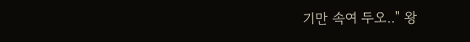기만 속여 두오.." 왕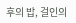후의 밥, 걸인의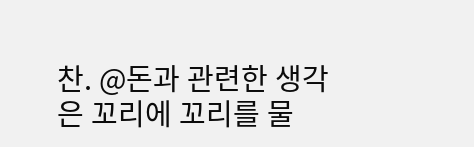찬. @돈과 관련한 생각은 꼬리에 꼬리를 물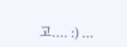고.... :) ...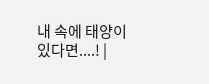내 속에 태양이 있다면....! |